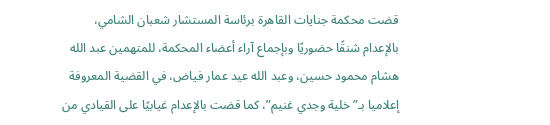قضت محكمة جنايات القاهرة برئاسة المستشار شعبان الشامي، بالإعدام شنقًا حضوريًا وبإجماع آراء أعضاء المحكمة، للمتهمين عبد الله هشام محمود حسين، وعبد الله عيد عمار فياض، في القضية المعروفة إعلاميا بـ”خلية وجدي غنيم”، كما قضت بالإعدام غيابيًا على القيادي من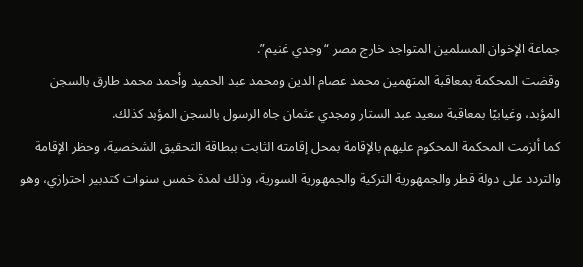جماعة الإخوان المسلمين المتواجد خارج مصر “وجدي غنيم”.
وقضت المحكمة بمعاقبة المتهمين محمد عصام الدين ومحمد عبد الحميد وأحمد محمد طارق بالسجن المؤبد، وغيابيًا بمعاقبة سعيد عبد الستار ومجدي عثمان جاه الرسول بالسجن المؤبد كذلك.
كما ألزمت المحكمة المحكوم عليهم بالإقامة بمحل إقامته الثابت ببطاقة التحقيق الشخصية، وحظر الإقامة والتردد على دولة قطر والجمهورية التركية والجمهورية السورية، وذلك لمدة خمس سنوات كتدبير احترازي، وهو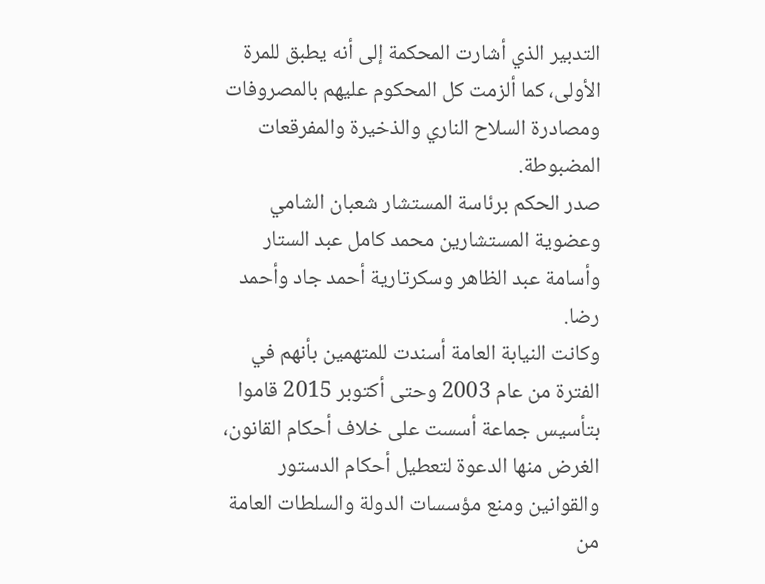التدبير الذي أشارت المحكمة إلى أنه يطبق للمرة الأولى، كما ألزمت كل المحكوم عليهم بالمصروفات ومصادرة السلاح الناري والذخيرة والمفرقعات المضبوطة.
صدر الحكم برئاسة المستشار شعبان الشامي وعضوية المستشارين محمد كامل عبد الستار وأسامة عبد الظاهر وسكرتارية أحمد جاد وأحمد رضا.
وكانت النيابة العامة أسندت للمتهمين بأنهم في الفترة من عام 2003 وحتى أكتوبر 2015 قاموا بتأسيس جماعة أسست على خلاف أحكام القانون، الغرض منها الدعوة لتعطيل أحكام الدستور والقوانين ومنع مؤسسات الدولة والسلطات العامة من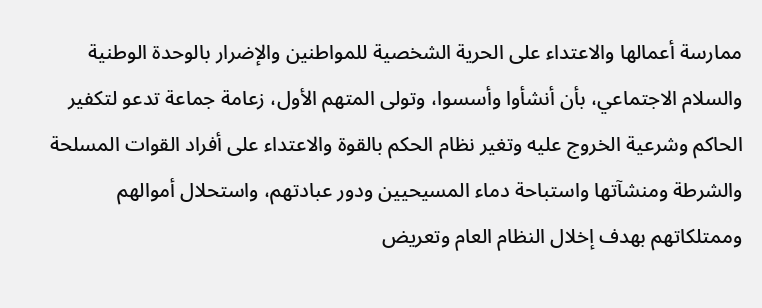ممارسة أعمالها والاعتداء على الحرية الشخصية للمواطنين والإضرار بالوحدة الوطنية والسلام الاجتماعي، بأن أنشأوا وأسسوا، وتولى المتهم الأول، زعامة جماعة تدعو لتكفير الحاكم وشرعية الخروج عليه وتغير نظام الحكم بالقوة والاعتداء على أفراد القوات المسلحة والشرطة ومنشآتها واستباحة دماء المسيحيين ودور عبادتهم، واستحلال أموالهم وممتلكاتهم بهدف إخلال النظام العام وتعريض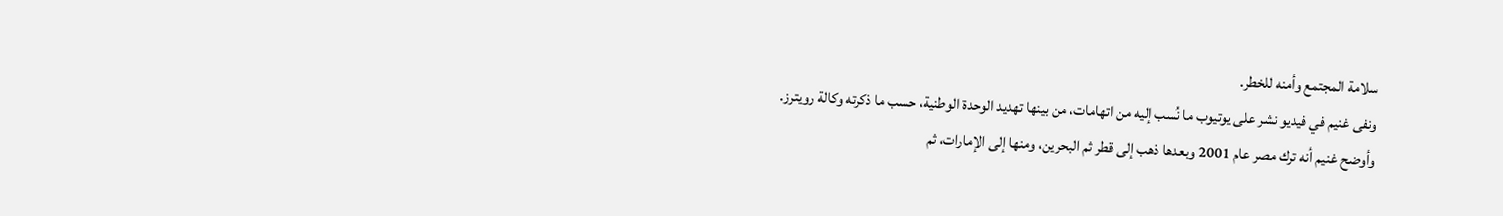سلامة المجتمع وأمنه للخطر.
ونفى غنيم في فيديو نشر على يوتيوب ما نُسب إليه من اتهامات، من بينها تهديد الوحدة الوطنية، حسب ما ذكرته وكالة رويترز.
وأوضح غنيم أنه ترك مصر عام 2001 وبعدها ذهب إلى قطر ثم البحرين، ومنها إلى الإمارات، ثم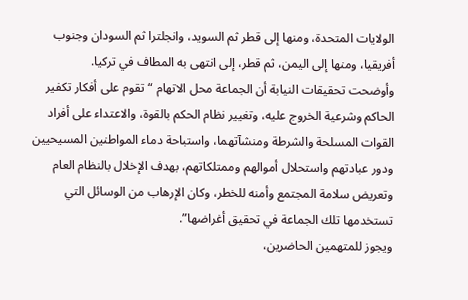الولايات المتحدة، ومنها إلى قطر ثم السويد، وانجلترا ثم السودان وجنوب أفريقيا، ومنها إلى اليمن، ثم قطر، إلى انتهى به المطاف في تركيا.
وأوضحت تحقيقات النيابة أن الجماعة محل الاتهام “تقوم على أفكار تكفير الحاكم وشرعية الخروج عليه، وتغيير نظام الحكم بالقوة، والاعتداء على أفراد القوات المسلحة والشرطة ومنشآتهما، واستباحة دماء المواطنين المسيحيين ودور عبادتهم واستحلال أموالهم وممتلكاتهم، بهدف الإخلال بالنظام العام وتعريض سلامة المجتمع وأمنه للخطر، وكان الإرهاب من الوسائل التي تستخدمها تلك الجماعة في تحقيق أغراضها”.
ويجوز للمتهمين الحاضرين،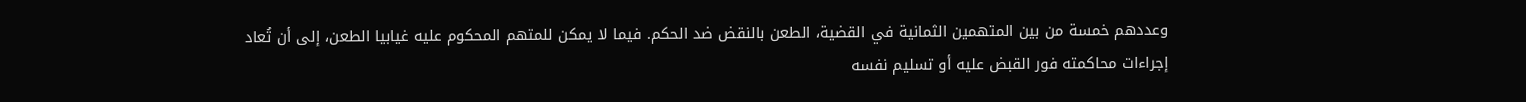وعددهم خمسة من بين المتهمين الثمانية في القضية، الطعن بالنقض ضد الحكم. فيما لا يمكن للمتهم المحكوم عليه غيابيا الطعن، إلى أن تُعاد إجراءات محاكمته فور القبض عليه أو تسليم نفسه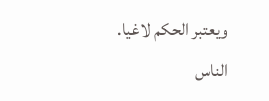ويعتبر الحكم لاغيا.
الناس